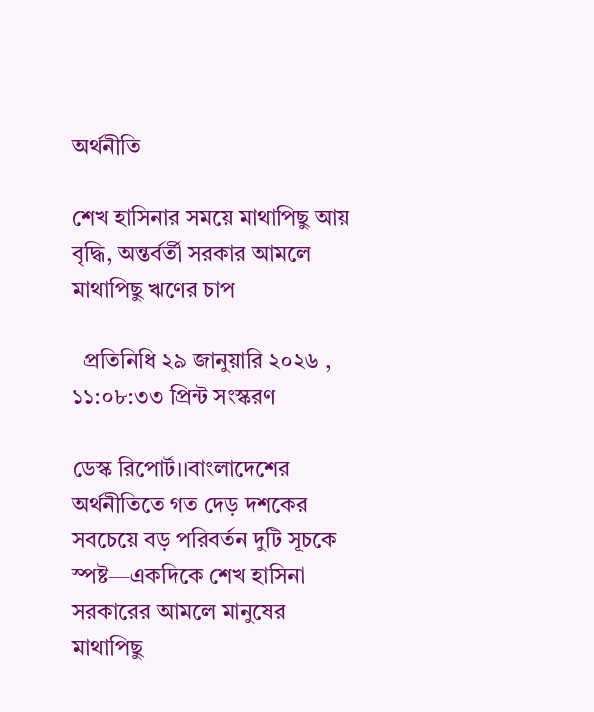অর্থনীতি

শেখ হাসিনার সময়ে মাথাপিছু আয় বৃদ্ধি, অন্তর্বর্তী সরকার আমলে মাথাপিছু ঋণের চাপ

  প্রতিনিধি ২৯ জানুয়ারি ২০২৬ , ১১:০৮:৩৩ প্রিন্ট সংস্করণ

ডেস্ক রিপোর্ট।।বাংলাদেশের অর্থনীতিতে গত দেড় দশকের সবচেয়ে বড় পরিবর্তন দুটি সূচকে স্পষ্ট—একদিকে শেখ হাসিনা সরকারের আমলে মানুষের মাথাপিছু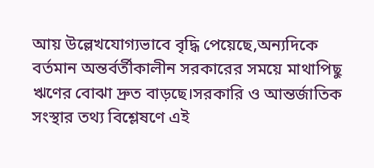আয় উল্লেখযোগ্যভাবে বৃদ্ধি পেয়েছে,অন্যদিকে বর্তমান অন্তর্বর্তীকালীন সরকারের সময়ে মাথাপিছু ঋণের বোঝা দ্রুত বাড়ছে।সরকারি ও আন্তর্জাতিক সংস্থার তথ্য বিশ্লেষণে এই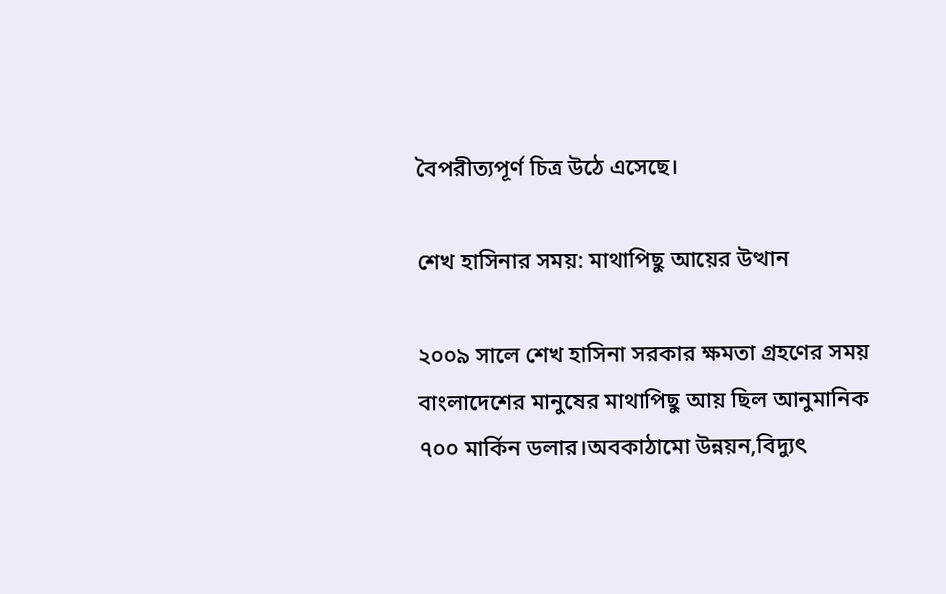বৈপরীত্যপূর্ণ চিত্র উঠে এসেছে।

শেখ হাসিনার সময়: মাথাপিছু আয়ের উত্থান

২০০৯ সালে শেখ হাসিনা সরকার ক্ষমতা গ্রহণের সময় বাংলাদেশের মানুষের মাথাপিছু আয় ছিল আনুমানিক ৭০০ মার্কিন ডলার।অবকাঠামো উন্নয়ন,বিদ্যুৎ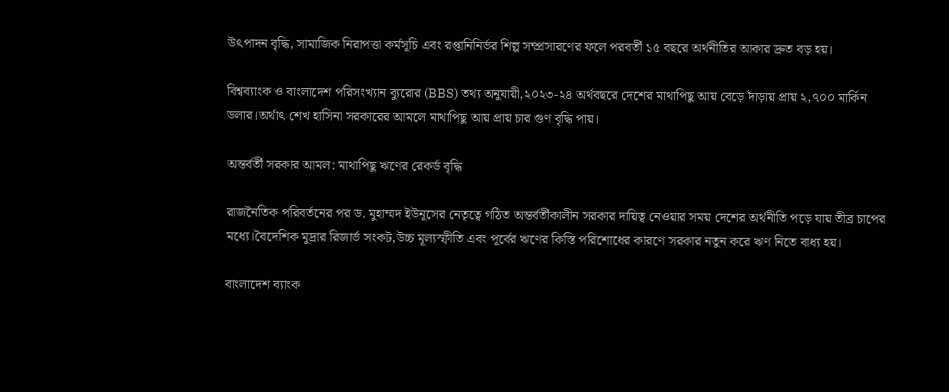উৎপাদন বৃদ্ধি, সামাজিক নিরাপত্তা কর্মসূচি এবং রপ্তানিনির্ভর শিল্প সম্প্রসারণের ফলে পরবর্তী ১৫ বছরে অর্থনীতির আকার দ্রুত বড় হয়।

বিশ্বব্যাংক ও বাংলাদেশ পরিসংখ্যান ব্যুরোর (BBS) তথ্য অনুযায়ী,২০২৩-২৪ অর্থবছরে দেশের মাথাপিছু আয় বেড়ে দাঁড়ায় প্রায় ২,৭০০ মার্কিন ডলার।অর্থাৎ শেখ হাসিনা সরকারের আমলে মাথাপিছু আয় প্রায় চার গুণ বৃদ্ধি পায়।

অন্তর্বর্তী সরকার আমল: মাথাপিছু ঋণের রেকর্ড বৃদ্ধি

রাজনৈতিক পরিবর্তনের পর ড. মুহাম্মদ ইউনূসের নেতৃত্বে গঠিত অন্তর্বর্তীকালীন সরকার দায়িত্ব নেওয়ার সময় দেশের অর্থনীতি পড়ে যায় তীব্র চাপের মধ্যে।বৈদেশিক মুদ্রার রিজার্ভ সংকট,উচ্চ মূল্যস্ফীতি এবং পূর্বের ঋণের কিস্তি পরিশোধের কারণে সরকার নতুন করে ঋণ নিতে বাধ্য হয়।

বাংলাদেশ ব্যাংক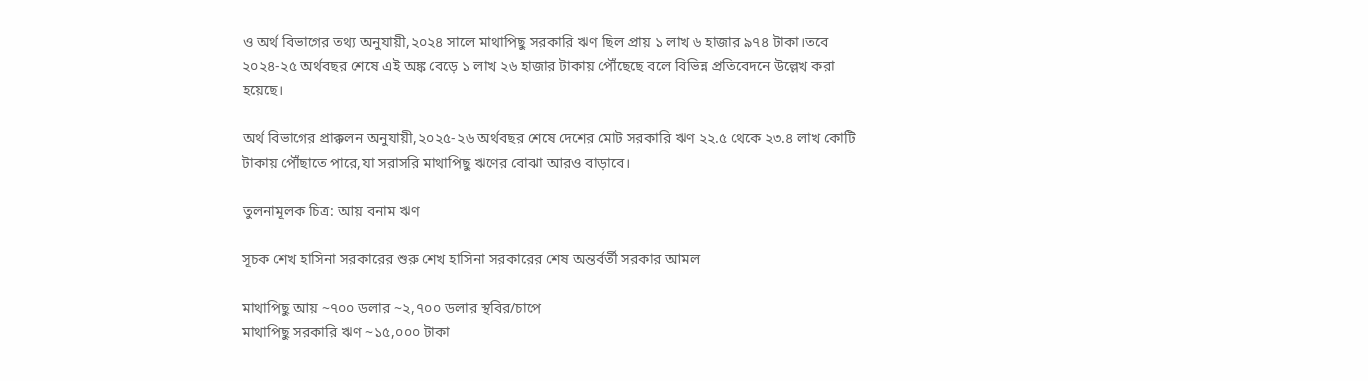ও অর্থ বিভাগের তথ্য অনুযায়ী,২০২৪ সালে মাথাপিছু সরকারি ঋণ ছিল প্রায় ১ লাখ ৬ হাজার ৯৭৪ টাকা।তবে ২০২৪-২৫ অর্থবছর শেষে এই অঙ্ক বেড়ে ১ লাখ ২৬ হাজার টাকায় পৌঁছেছে বলে বিভিন্ন প্রতিবেদনে উল্লেখ করা হয়েছে।

অর্থ বিভাগের প্রাক্কলন অনুযায়ী,২০২৫-২৬ অর্থবছর শেষে দেশের মোট সরকারি ঋণ ২২.৫ থেকে ২৩.৪ লাখ কোটি টাকায় পৌঁছাতে পারে,যা সরাসরি মাথাপিছু ঋণের বোঝা আরও বাড়াবে।

তুলনামূলক চিত্র: আয় বনাম ঋণ

সূচক শেখ হাসিনা সরকারের শুরু শেখ হাসিনা সরকারের শেষ অন্তর্বর্তী সরকার আমল

মাথাপিছু আয় ~৭০০ ডলার ~২,৭০০ ডলার স্থবির/চাপে
মাথাপিছু সরকারি ঋণ ~১৫,০০০ টাকা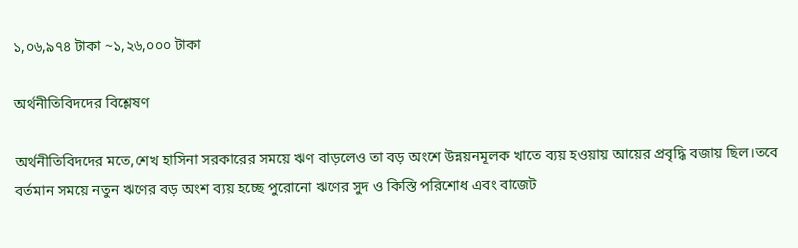১,০৬,৯৭৪ টাকা ~১,২৬,০০০ টাকা

অর্থনীতিবিদদের বিশ্লেষণ

অর্থনীতিবিদদের মতে,শেখ হাসিনা সরকারের সময়ে ঋণ বাড়লেও তা বড় অংশে উন্নয়নমূলক খাতে ব্যয় হওয়ায় আয়ের প্রবৃদ্ধি বজায় ছিল।তবে বর্তমান সময়ে নতুন ঋণের বড় অংশ ব্যয় হচ্ছে পুরোনো ঋণের সুদ ও কিস্তি পরিশোধ এবং বাজেট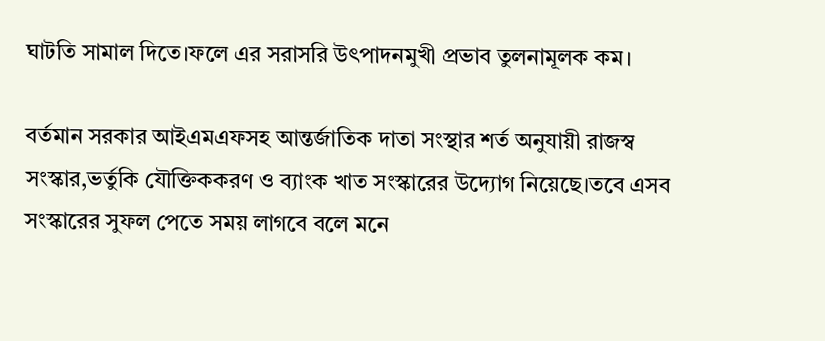ঘাটতি সামাল দিতে।ফলে এর সরাসরি উৎপাদনমুখী প্রভাব তুলনামূলক কম।

বর্তমান সরকার আইএমএফসহ আন্তর্জাতিক দাতা সংস্থার শর্ত অনুযায়ী রাজস্ব সংস্কার,ভর্তুকি যৌক্তিককরণ ও ব্যাংক খাত সংস্কারের উদ্যোগ নিয়েছে।তবে এসব সংস্কারের সুফল পেতে সময় লাগবে বলে মনে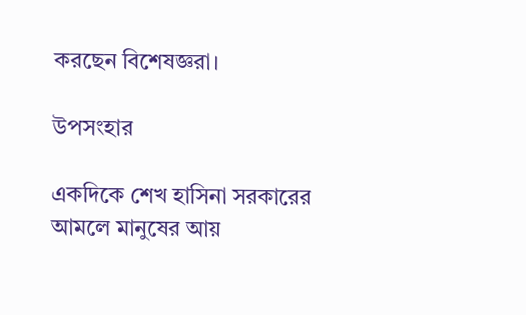করছেন বিশেষজ্ঞরা।

উপসংহার

একদিকে শেখ হাসিনা সরকারের আমলে মানুষের আয়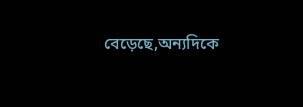বেড়েছে,অন্যদিকে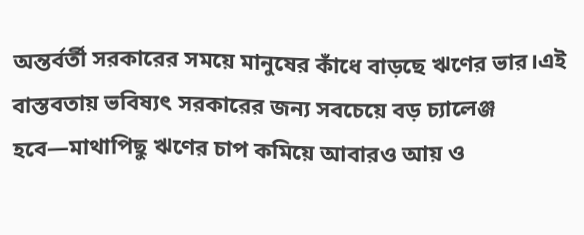অন্তর্বর্তী সরকারের সময়ে মানুষের কাঁধে বাড়ছে ঋণের ভার।এই বাস্তবতায় ভবিষ্যৎ সরকারের জন্য সবচেয়ে বড় চ্যালেঞ্জ হবে—মাথাপিছু ঋণের চাপ কমিয়ে আবারও আয় ও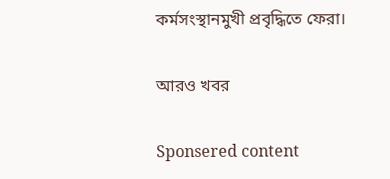কর্মসংস্থানমুখী প্রবৃদ্ধিতে ফেরা।

আরও খবর

Sponsered content